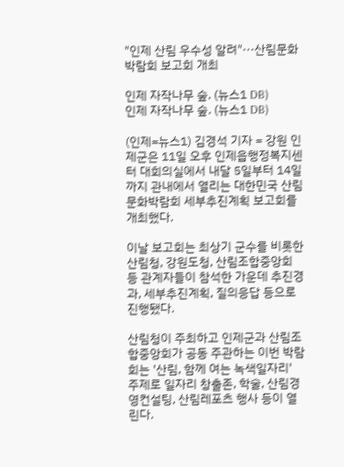"인제 산림 우수성 알려"···산림문화박람회 보고회 개최

인제 자작나무 숲. (뉴스1 DB)
인제 자작나무 숲. (뉴스1 DB)

(인제=뉴스1) 김경석 기자 = 강원 인제군은 11일 오후 인제읍행정복지센터 대회의실에서 내달 5일부터 14일까지 관내에서 열리는 대한민국 산림문화박람회 세부추진계획 보고회를 개최했다.

이날 보고회는 최상기 군수를 비롯한 산림청, 강원도청, 산림조합중앙회 등 관계자들이 참석한 가운데 추진경과, 세부추진계획, 질의응답 등으로 진행됐다.

산림청이 주최하고 인제군과 산림조합중앙회가 공동 주관하는 이번 박람회는 '산림, 함께 여는 녹색일자리' 주제로 일자리 창출존, 학술, 산림경영컨설팅, 산림레포츠 행사 등이 열린다.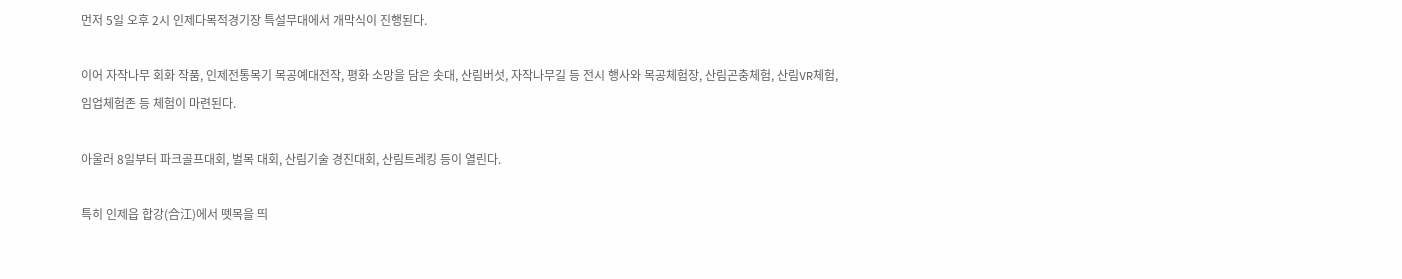먼저 5일 오후 2시 인제다목적경기장 특설무대에서 개막식이 진행된다.

이어 자작나무 회화 작품, 인제전통목기 목공예대전작, 평화 소망을 담은 솟대, 산림버섯, 자작나무길 등 전시 행사와 목공체험장, 산림곤충체험, 산림VR체험, 임업체험존 등 체험이 마련된다.

아울러 8일부터 파크골프대회, 벌목 대회, 산림기술 경진대회, 산림트레킹 등이 열린다.

특히 인제읍 합강(合江)에서 뗏목을 띄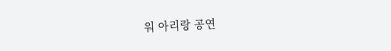워 아리랑 공연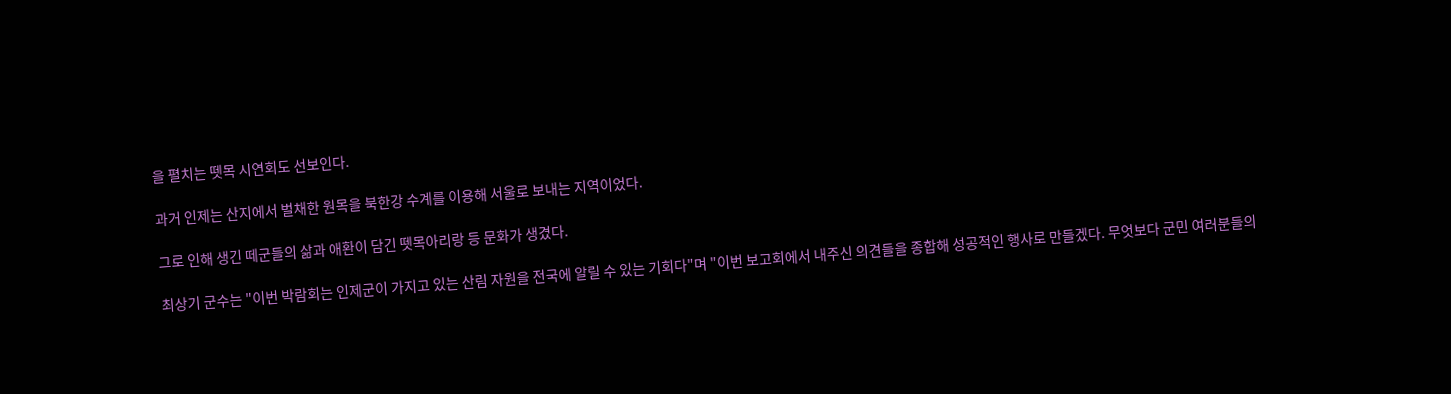을 펼치는 뗏목 시연회도 선보인다.

과거 인제는 산지에서 벌채한 원목을 북한강 수계를 이용해 서울로 보내는 지역이었다.

그로 인해 생긴 떼군들의 삶과 애환이 담긴 뗏목아리랑 등 문화가 생겼다.

최상기 군수는 "이번 박람회는 인제군이 가지고 있는 산림 자원을 전국에 알릴 수 있는 기회다"며 "이번 보고회에서 내주신 의견들을 종합해 성공적인 행사로 만들겠다. 무엇보다 군민 여러분들의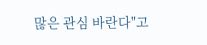많은 관심 바란다"고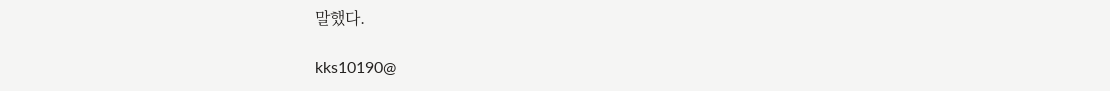말했다.

kks10190@